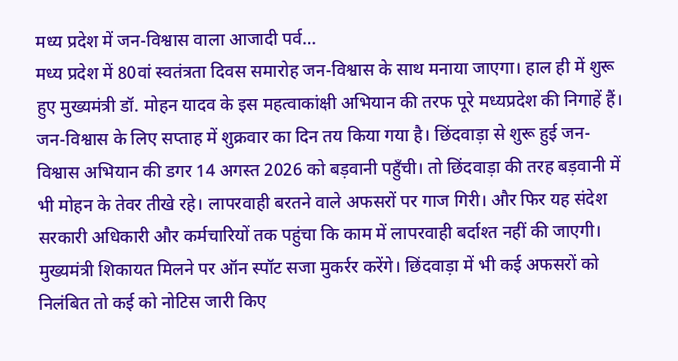मध्य प्रदेश में जन-विश्वास वाला आजादी पर्व…
मध्य प्रदेश में 80वां स्वतंत्रता दिवस समारोह जन-विश्वास के साथ मनाया जाएगा। हाल ही में शुरू हुए मुख्यमंत्री डॉ. मोहन यादव के इस महत्वाकांक्षी अभियान की तरफ पूरे मध्यप्रदेश की निगाहें हैं। जन-विश्वास के लिए सप्ताह में शुक्रवार का दिन तय किया गया है। छिंदवाड़ा से शुरू हुई जन-विश्वास अभियान की डगर 14 अगस्त 2026 को बड़वानी पहुँची। तो छिंदवाड़ा की तरह बड़वानी में भी मोहन के तेवर तीखे रहे। लापरवाही बरतने वाले अफसरों पर गाज गिरी। और फिर यह संदेश सरकारी अधिकारी और कर्मचारियों तक पहुंचा कि काम में लापरवाही बर्दाश्त नहीं की जाएगी। मुख्यमंत्री शिकायत मिलने पर ऑन स्पॉट सजा मुकर्रर करेंगे। छिंदवाड़ा में भी कई अफसरों को निलंबित तो कई को नोटिस जारी किए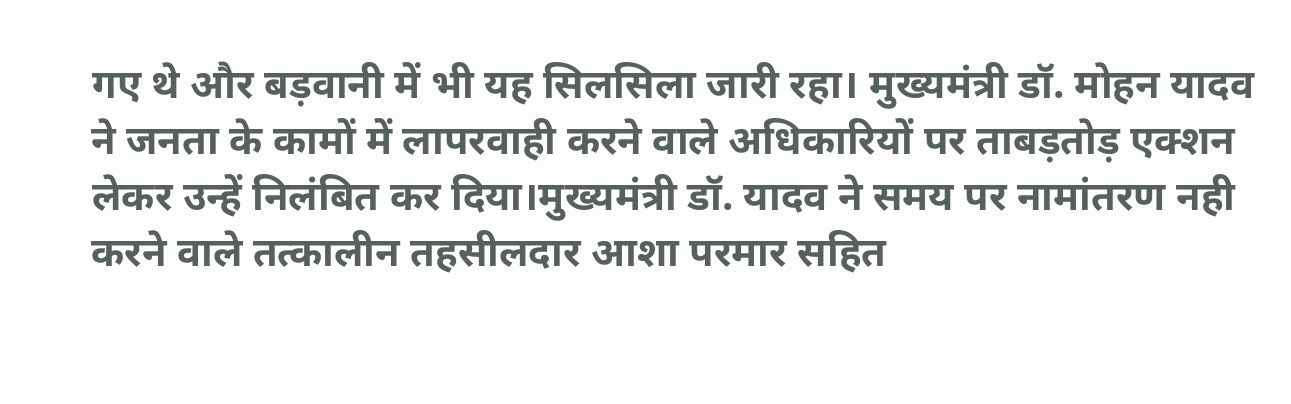गए थे और बड़वानी में भी यह सिलसिला जारी रहा। मुख्यमंत्री डॉ. मोहन यादव ने जनता के कामों में लापरवाही करने वाले अधिकारियों पर ताबड़तोड़ एक्शन लेकर उन्हें निलंबित कर दिया।मुख्यमंत्री डॉ. यादव ने समय पर नामांतरण नही करने वाले तत्कालीन तहसीलदार आशा परमार सहित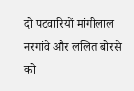दो पटवारियों मांगीलाल नरगांवे और ललित बोरसे को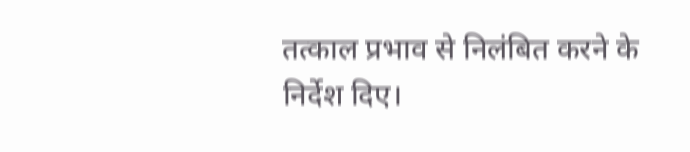तत्काल प्रभाव से निलंबित करने के निर्देश दिए।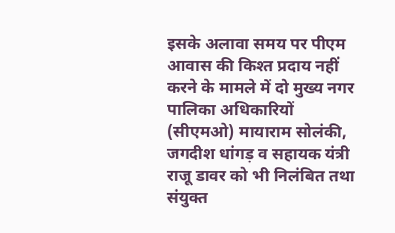इसके अलावा समय पर पीएम आवास की किश्त प्रदाय नहीं करने के मामले में दो मुख्य नगर पालिका अधिकारियों (सीएमओ) मायाराम सोलंकी, जगदीश धांगड़ व सहायक यंत्री राजू डावर को भी निलंबित तथा संयुक्त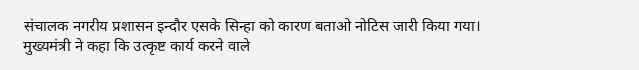संचालक नगरीय प्रशासन इन्दौर एसके सिन्हा को कारण बताओ नोटिस जारी किया गया। मुख्यमंत्री ने कहा कि उत्कृष्ट कार्य करने वाले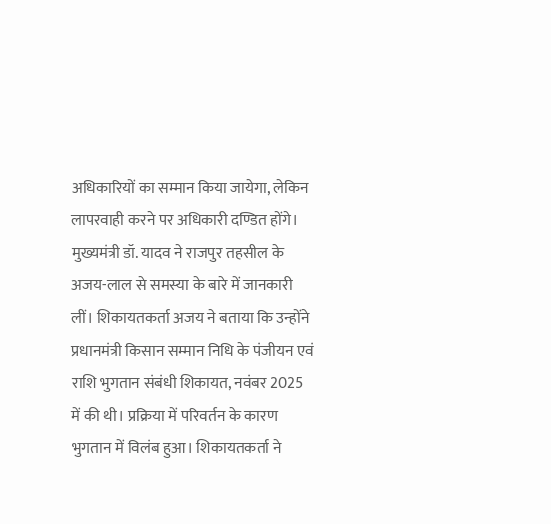अधिकारियों का सम्मान किया जायेगा, लेकिन लापरवाही करने पर अधिकारी दण्डित होंगे।
मुख्यमंत्री डॉ. यादव ने राजपुर तहसील के अजय-लाल से समस्या के बारे में जानकारी लीं। शिकायतकर्ता अजय ने बताया कि उन्होंने प्रधानमंत्री किसान सम्मान निधि के पंजीयन एवं राशि भुगतान संबंधी शिकायत, नवंबर 2025 में की थी। प्रक्रिया में परिवर्तन के कारण भुगतान में विलंब हुआ। शिकायतकर्ता ने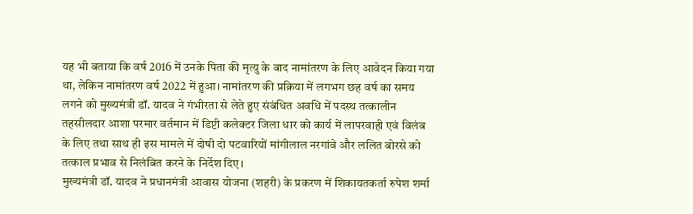यह भी बताया कि वर्ष 2016 में उनके पिता की मृत्यु के बाद नामांतरण के लिए आवेदन किया गया था, लेकिन नामांतरण वर्ष 2022 में हुआ। नामांतरण की प्रक्रिया में लगभग छह वर्ष का समय लगने को मुख्यमंत्री डॉ. यादव ने गंभीरता से लेते हुए संबंधित अवधि में पदस्थ तत्कालीन तहसीलदार आशा परमार वर्तमान में डिप्टी कलेक्टर जिला धार को कार्य में लापरवाही एवं विलंब के लिए तथा साथ ही इस मामले में दोषी दो पटवारियों मांगीलाल नरगांवे और ललित बोरसे को तत्काल प्रभाव से निलंबित करने के निर्देश दिए।
मुख्यमंत्री डॉ. यादव ने प्रधानमंत्री आवास योजना (शहरी) के प्रकरण में शिकायतकर्ता रुपेश शर्मा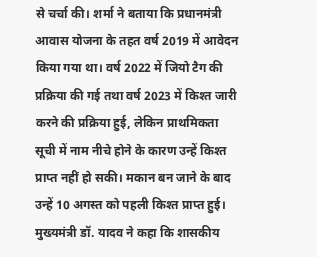से चर्चा की। शर्मा ने बताया कि प्रधानमंत्री आवास योजना के तहत वर्ष 2019 में आवेदन किया गया था। वर्ष 2022 में जियो टैग की प्रक्रिया की गई तथा वर्ष 2023 में किश्त जारी करने की प्रक्रिया हुई, लेकिन प्राथमिकता सूची में नाम नीचे होने के कारण उन्हें किश्त प्राप्त नहीं हो सकी। मकान बन जाने के बाद उन्हें 10 अगस्त को पहली किश्त प्राप्त हुई। मुख्यमंत्री डॉ. यादव ने कहा कि शासकीय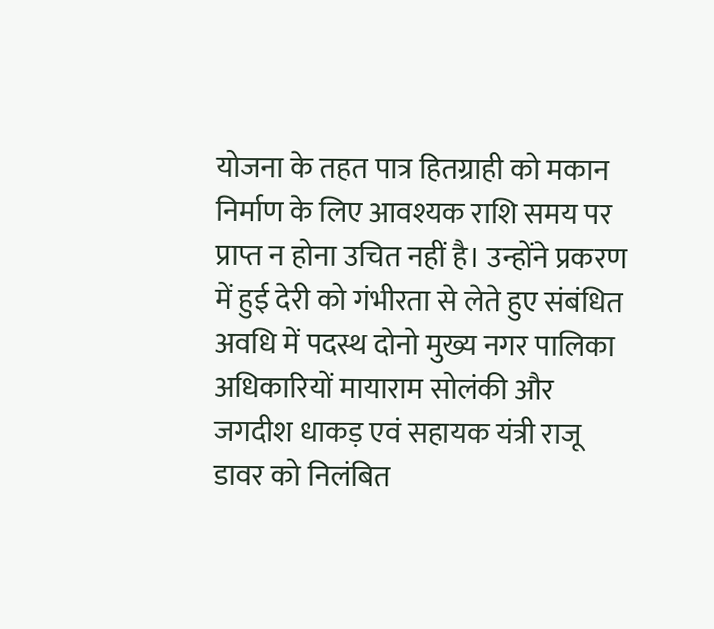योजना के तहत पात्र हितग्राही को मकान निर्माण के लिए आवश्यक राशि समय पर प्राप्त न होना उचित नहीं है। उन्होंने प्रकरण में हुई देरी को गंभीरता से लेते हुए संबंधित अवधि में पदस्थ दोनो मुख्य नगर पालिका अधिकारियों मायाराम सोलंकी और जगदीश धाकड़ एवं सहायक यंत्री राजू डावर को निलंबित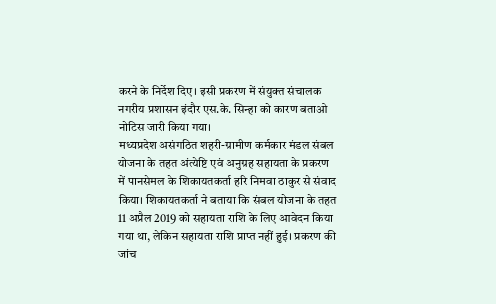करने के निर्देश दिए। इसी प्रकरण में संयुक्त संचालक नगरीय प्रशासन इंदौर एस.के. सिन्हा को कारण बताओ नोटिस जारी किया गया।
मध्यप्रदेश असंगठित शहरी-ग्रामीण कर्मकार मंडल संबल योजना के तहत अंत्येष्टि एवं अनुग्रह सहायता के प्रकरण में पानसेमल के शिकायतकर्ता हरि निमवा ठाकुर से संवाद किया। शिकायतकर्ता ने बताया कि संबल योजना के तहत 11 अप्रैल 2019 को सहायता राशि के लिए आवेदन किया गया था, लेकिन सहायता राशि प्राप्त नहीं हुई। प्रकरण की जांच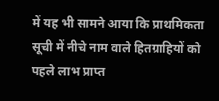में यह भी सामने आया कि प्राथमिकता सूची में नीचे नाम वाले हितग्राहियों को पहले लाभ प्राप्त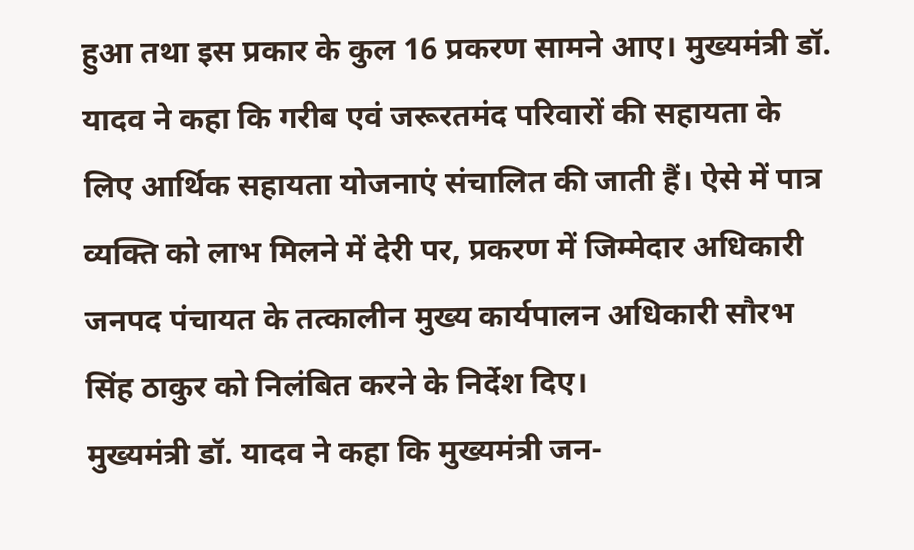हुआ तथा इस प्रकार के कुल 16 प्रकरण सामने आए। मुख्यमंत्री डॉ. यादव ने कहा कि गरीब एवं जरूरतमंद परिवारों की सहायता के लिए आर्थिक सहायता योजनाएं संचालित की जाती हैं। ऐसे में पात्र व्यक्ति को लाभ मिलने में देरी पर, प्रकरण में जिम्मेदार अधिकारी जनपद पंचायत के तत्कालीन मुख्य कार्यपालन अधिकारी सौरभ सिंह ठाकुर को निलंबित करने के निर्देश दिए।
मुख्यमंत्री डॉ. यादव ने कहा कि मुख्यमंत्री जन-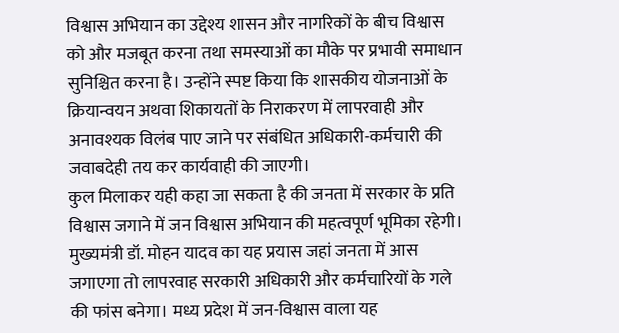विश्वास अभियान का उद्देश्य शासन और नागरिकों के बीच विश्वास को और मजबूत करना तथा समस्याओं का मौके पर प्रभावी समाधान सुनिश्चित करना है। उन्होंने स्पष्ट किया कि शासकीय योजनाओं के क्रियान्वयन अथवा शिकायतों के निराकरण में लापरवाही और अनावश्यक विलंब पाए जाने पर संबंधित अधिकारी-कर्मचारी की जवाबदेही तय कर कार्यवाही की जाएगी।
कुल मिलाकर यही कहा जा सकता है की जनता में सरकार के प्रति विश्वास जगाने में जन विश्वास अभियान की महत्वपूर्ण भूमिका रहेगी। मुख्यमंत्री डॉ. मोहन यादव का यह प्रयास जहां जनता में आस जगाएगा तो लापरवाह सरकारी अधिकारी और कर्मचारियों के गले की फांस बनेगा। मध्य प्रदेश में जन-विश्वास वाला यह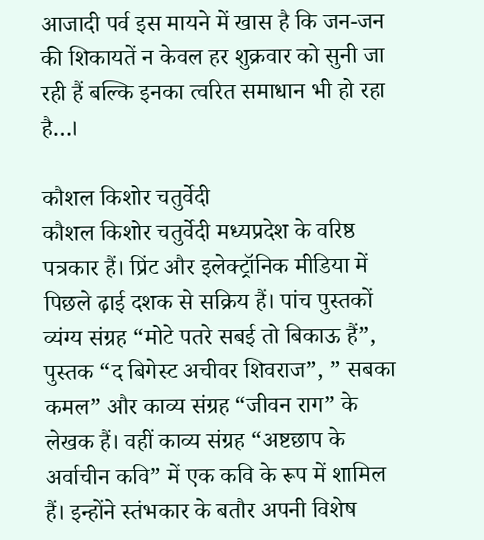आजादी पर्व इस मायने में खास है कि जन-जन की शिकायतें न केवल हर शुक्रवार को सुनी जा रही हैं बल्कि इनका त्वरित समाधान भी हो रहा है…।

कौशल किशोर चतुर्वेदी
कौशल किशोर चतुर्वेदी मध्यप्रदेश के वरिष्ठ पत्रकार हैं। प्रिंट और इलेक्ट्रॉनिक मीडिया में पिछले ढ़ाई दशक से सक्रिय हैं। पांच पुस्तकों व्यंग्य संग्रह “मोटे पतरे सबई तो बिकाऊ हैं”, पुस्तक “द बिगेस्ट अचीवर शिवराज”, ” सबका कमल” और काव्य संग्रह “जीवन राग” के लेखक हैं। वहीं काव्य संग्रह “अष्टछाप के अर्वाचीन कवि” में एक कवि के रूप में शामिल हैं। इन्होंने स्तंभकार के बतौर अपनी विशेष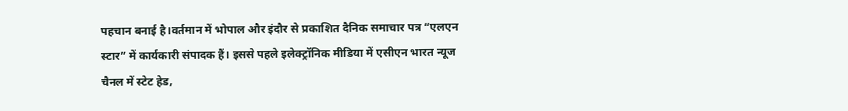पहचान बनाई है।वर्तमान में भोपाल और इंदौर से प्रकाशित दैनिक समाचार पत्र “एलएन स्टार” में कार्यकारी संपादक हैं। इससे पहले इलेक्ट्रॉनिक मीडिया में एसीएन भारत न्यूज चैनल में स्टेट हेड,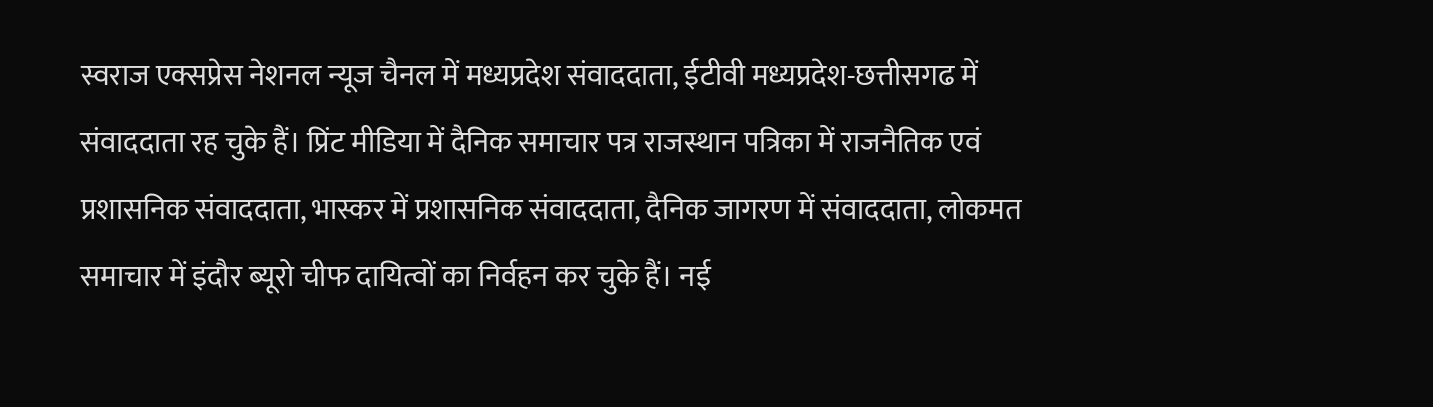स्वराज एक्सप्रेस नेशनल न्यूज चैनल में मध्यप्रदेश संवाददाता, ईटीवी मध्यप्रदेश-छत्तीसगढ में संवाददाता रह चुके हैं। प्रिंट मीडिया में दैनिक समाचार पत्र राजस्थान पत्रिका में राजनैतिक एवं प्रशासनिक संवाददाता, भास्कर में प्रशासनिक संवाददाता, दैनिक जागरण में संवाददाता, लोकमत समाचार में इंदौर ब्यूरो चीफ दायित्वों का निर्वहन कर चुके हैं। नई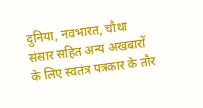दुनिया, नवभारत, चौथा संसार सहित अन्य अखबारों के लिए स्वतंत्र पत्रकार के तौर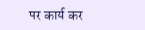पर कार्य कर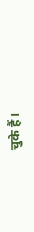चुके हैं।